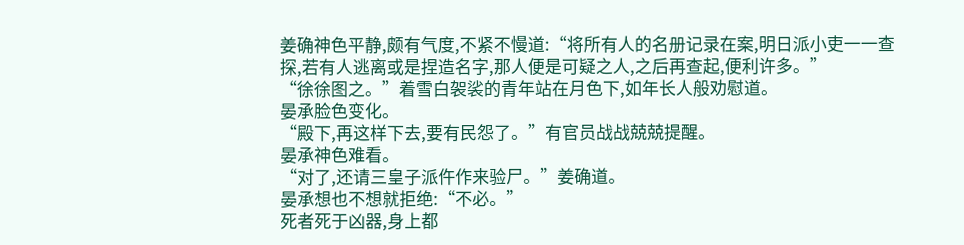姜确神色平静,颇有气度,不紧不慢道:“将所有人的名册记录在案,明日派小吏一一查探,若有人逃离或是捏造名字,那人便是可疑之人,之后再查起,便利许多。”
“徐徐图之。”着雪白袈裟的青年站在月色下,如年长人般劝慰道。
晏承脸色变化。
“殿下,再这样下去,要有民怨了。”有官员战战兢兢提醒。
晏承神色难看。
“对了,还请三皇子派仵作来验尸。”姜确道。
晏承想也不想就拒绝:“不必。”
死者死于凶器,身上都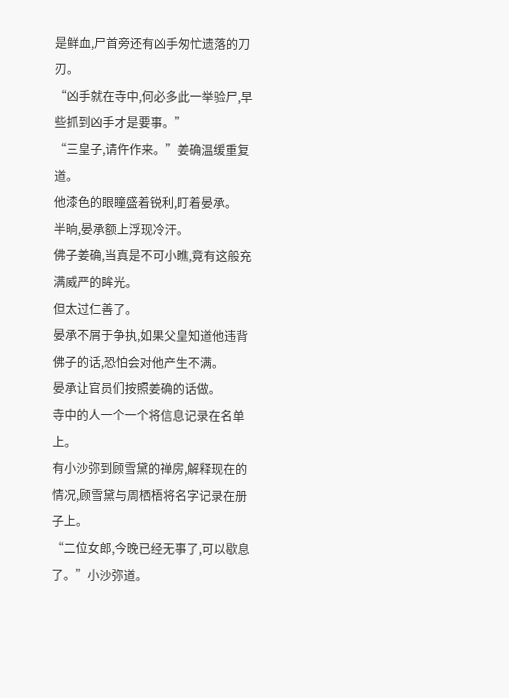是鲜血,尸首旁还有凶手匆忙遗落的刀刃。
“凶手就在寺中,何必多此一举验尸,早些抓到凶手才是要事。”
“三皇子,请仵作来。”姜确温缓重复道。
他漆色的眼瞳盛着锐利,盯着晏承。
半晌,晏承额上浮现冷汗。
佛子姜确,当真是不可小瞧,竟有这般充满威严的眸光。
但太过仁善了。
晏承不屑于争执,如果父皇知道他违背佛子的话,恐怕会对他产生不满。
晏承让官员们按照姜确的话做。
寺中的人一个一个将信息记录在名单上。
有小沙弥到顾雪黛的禅房,解释现在的情况,顾雪黛与周栖梧将名字记录在册子上。
“二位女郎,今晚已经无事了,可以歇息了。”小沙弥道。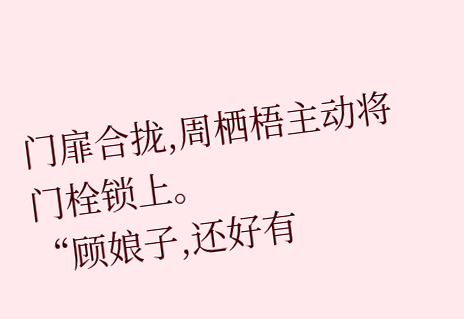门扉合拢,周栖梧主动将门栓锁上。
“顾娘子,还好有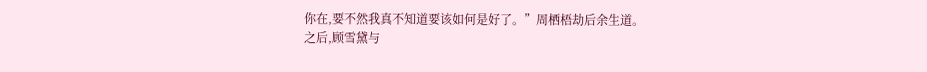你在,要不然我真不知道要该如何是好了。”周栖梧劫后余生道。
之后,顾雪黛与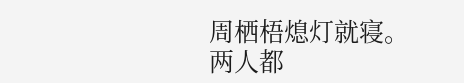周栖梧熄灯就寝。
两人都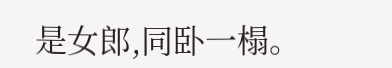是女郎,同卧一榻。